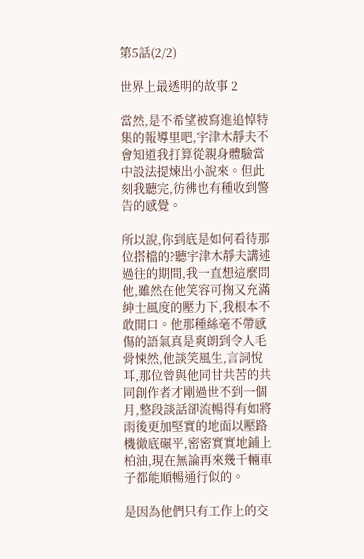第5話(2/2)

世界上最透明的故事 2

當然,是不希望被寫進追悼特集的報導里吧,宇津木靜夫不會知道我打算從親身體驗當中設法提煉出小說來。但此刻我聽完,彷彿也有種收到警告的感覺。

所以說,你到底是如何看待那位搭檔的?聽宇津木靜夫講述過往的期間,我一直想這麼問他,雖然在他笑容可掬又充滿紳士風度的壓力下,我根本不敢開口。他那種絲毫不帶感傷的語氣真是爽朗到令人毛骨悚然,他談笑風生,言詞悅耳,那位曾與他同甘共苦的共同創作者才剛過世不到一個月,整段談話卻流暢得有如將雨後更加堅實的地面以壓路機徹底碾平,密密實實地鋪上柏油,現在無論再來幾千輛車子都能順暢通行似的。

是因為他們只有工作上的交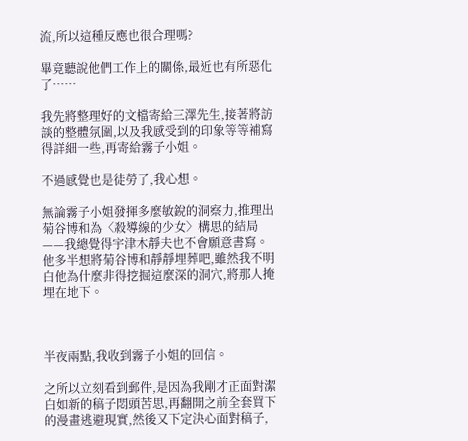流,所以這種反應也很合理嗎?

畢竟聽說他們工作上的關係,最近也有所惡化了……

我先將整理好的文檔寄給三澤先生,接著將訪談的整體氛圍,以及我感受到的印象等等補寫得詳細一些,再寄給霧子小姐。

不過感覺也是徒勞了,我心想。

無論霧子小姐發揮多麼敏銳的洞察力,推理出菊谷博和為〈殺導線的少女〉構思的結局——我總覺得宇津木靜夫也不會願意書寫。他多半想將菊谷博和靜靜埋葬吧,雖然我不明白他為什麼非得挖掘這麼深的洞穴,將那人掩埋在地下。



半夜兩點,我收到霧子小姐的回信。

之所以立刻看到郵件,是因為我剛才正面對潔白如新的稿子悶頭苦思,再翻開之前全套買下的漫畫逃避現實,然後又下定決心面對稿子,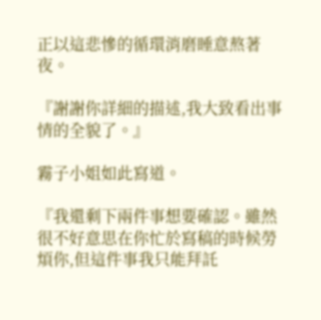正以這悲慘的循環消磨睡意熬著夜。

『謝謝你詳細的描述,我大致看出事情的全貌了。』

霧子小姐如此寫道。

『我還剩下兩件事想要確認。雖然很不好意思在你忙於寫稿的時候勞煩你,但這件事我只能拜託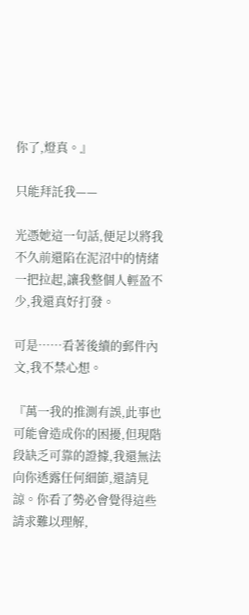你了,燈真。』

只能拜託我——

光憑她這一句話,便足以將我不久前還陷在泥沼中的情緒一把拉起,讓我整個人輕盈不少,我還真好打發。

可是……看著後續的郵件內文,我不禁心想。

『萬一我的推測有誤,此事也可能會造成你的困擾,但現階段缺乏可靠的證據,我還無法向你透露任何細節,還請見諒。你看了勢必會覺得這些請求難以理解,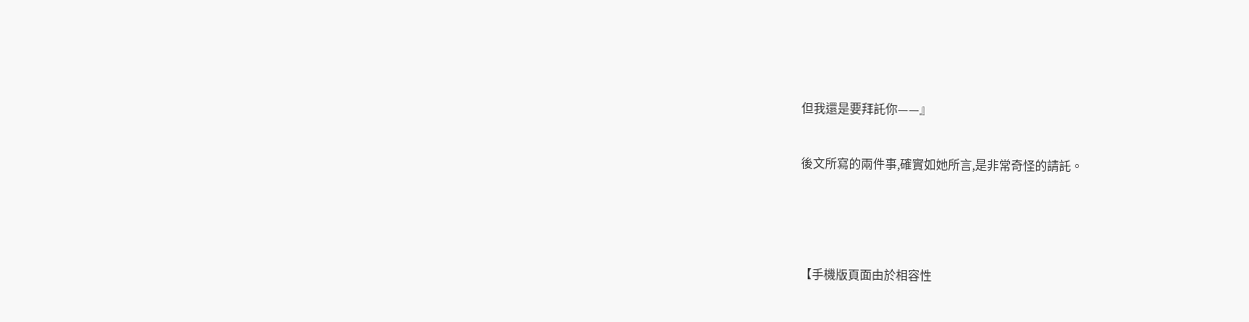但我還是要拜託你——』

後文所寫的兩件事,確實如她所言,是非常奇怪的請託。



【手機版頁面由於相容性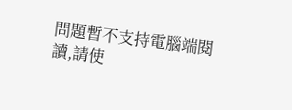問題暫不支持電腦端閱讀,請使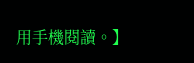用手機閱讀。】